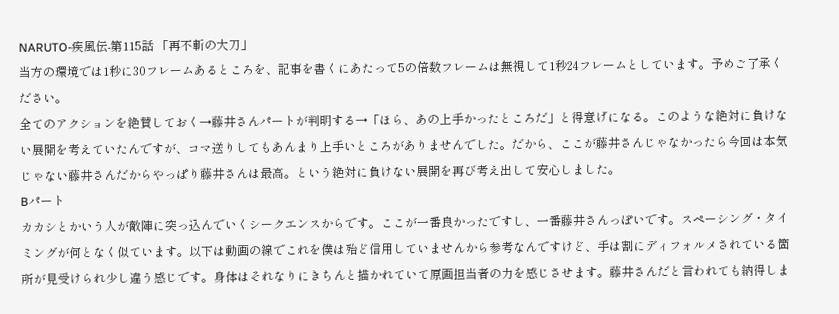NARUTO-疾風伝-第115話 「再不斬の大刀」
当方の環境では1秒に30フレームあるところを、記事を書くにあたって5の倍数フレームは無視して1秒24フレームとしています。予めご了承ください。
全てのアクションを絶賛しておく→藤井さんパートが判明する→「ほら、あの上手かったところだ」と得意げになる。このような絶対に負けない展開を考えていたんですが、コマ送りしてもあんまり上手いところがありませんでした。だから、ここが藤井さんじゃなかったら今回は本気じゃない藤井さんだからやっぱり藤井さんは最高。という絶対に負けない展開を再び考え出して安心しました。
Bパート
カカシとかいう人が敵陣に突っ込んでいくシークエンスからです。ここが一番良かったですし、一番藤井さんっぽいです。スペーシング・タイミングが何となく似ています。以下は動画の線でこれを僕は殆ど信用していませんから参考なんですけど、手は割にディフォルメされている箇所が見受けられ少し違う感じです。身体はそれなりにきちんと描かれていて原画担当者の力を感じさせます。藤井さんだと言われても納得しま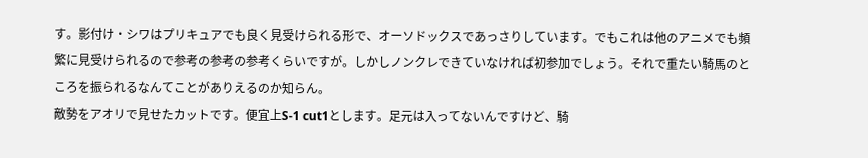す。影付け・シワはプリキュアでも良く見受けられる形で、オーソドックスであっさりしています。でもこれは他のアニメでも頻繁に見受けられるので参考の参考の参考くらいですが。しかしノンクレできていなければ初参加でしょう。それで重たい騎馬のところを振られるなんてことがありえるのか知らん。
敵勢をアオリで見せたカットです。便宜上S-1 cut1とします。足元は入ってないんですけど、騎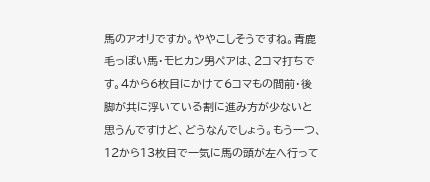馬のアオリですか。ややこしそうですね。青鹿毛っぽい馬・モヒカン男ペアは、2コマ打ちです。4から6枚目にかけて6コマもの間前・後脚が共に浮いている割に進み方が少ないと思うんですけど、どうなんでしょう。もう一つ、12から13枚目で一気に馬の頭が左へ行って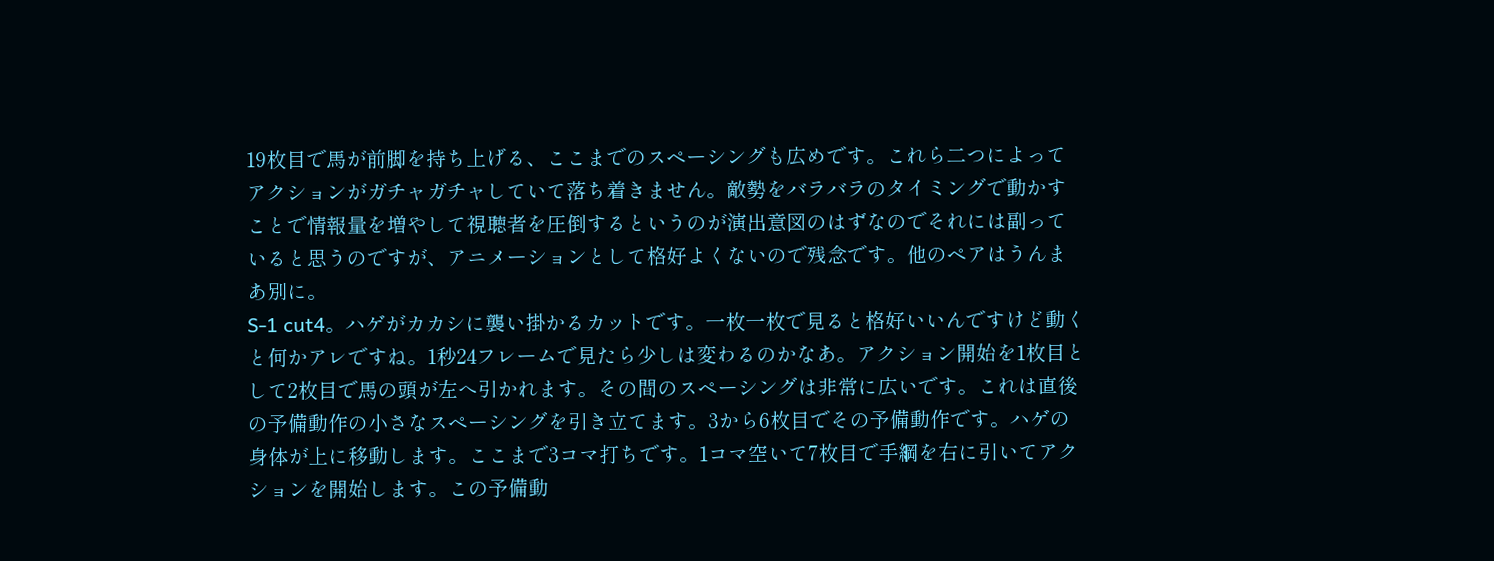19枚目で馬が前脚を持ち上げる、ここまでのスペーシングも広めです。これら二つによってアクションがガチャガチャしていて落ち着きません。敵勢をバラバラのタイミングで動かすことで情報量を増やして視聴者を圧倒するというのが演出意図のはずなのでそれには副っていると思うのですが、アニメーションとして格好よくないので残念です。他のペアはうんまあ別に。
S-1 cut4。ハゲがカカシに襲い掛かるカットです。一枚一枚で見ると格好いいんですけど動くと何かアレですね。1秒24フレームで見たら少しは変わるのかなあ。アクション開始を1枚目として2枚目で馬の頭が左へ引かれます。その間のスペーシングは非常に広いです。これは直後の予備動作の小さなスペーシングを引き立てます。3から6枚目でその予備動作です。ハゲの身体が上に移動します。ここまで3コマ打ちです。1コマ空いて7枚目で手綱を右に引いてアクションを開始します。この予備動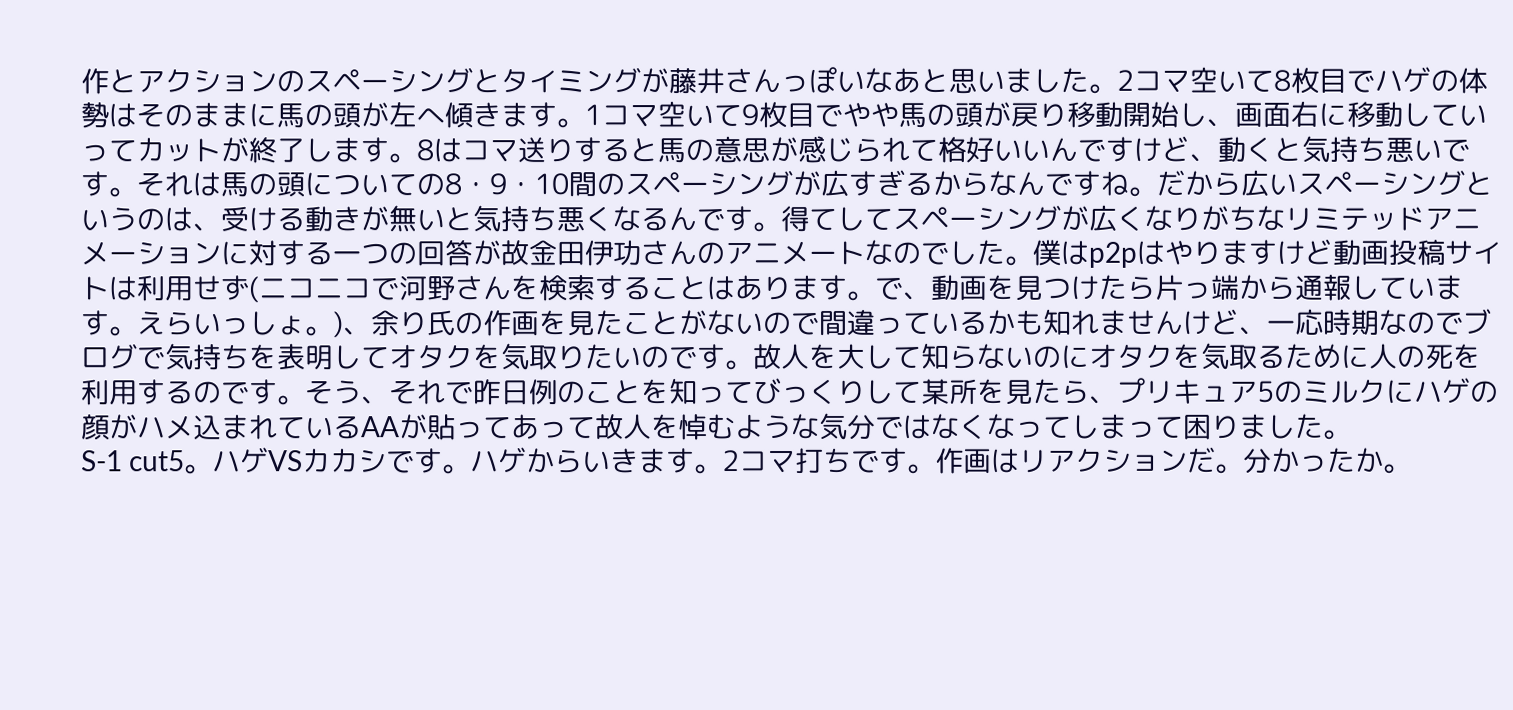作とアクションのスペーシングとタイミングが藤井さんっぽいなあと思いました。2コマ空いて8枚目でハゲの体勢はそのままに馬の頭が左へ傾きます。1コマ空いて9枚目でやや馬の頭が戻り移動開始し、画面右に移動していってカットが終了します。8はコマ送りすると馬の意思が感じられて格好いいんですけど、動くと気持ち悪いです。それは馬の頭についての8・9・10間のスペーシングが広すぎるからなんですね。だから広いスペーシングというのは、受ける動きが無いと気持ち悪くなるんです。得てしてスペーシングが広くなりがちなリミテッドアニメーションに対する一つの回答が故金田伊功さんのアニメートなのでした。僕はp2pはやりますけど動画投稿サイトは利用せず(ニコニコで河野さんを検索することはあります。で、動画を見つけたら片っ端から通報しています。えらいっしょ。)、余り氏の作画を見たことがないので間違っているかも知れませんけど、一応時期なのでブログで気持ちを表明してオタクを気取りたいのです。故人を大して知らないのにオタクを気取るために人の死を利用するのです。そう、それで昨日例のことを知ってびっくりして某所を見たら、プリキュア5のミルクにハゲの顔がハメ込まれているAAが貼ってあって故人を悼むような気分ではなくなってしまって困りました。
S-1 cut5。ハゲVSカカシです。ハゲからいきます。2コマ打ちです。作画はリアクションだ。分かったか。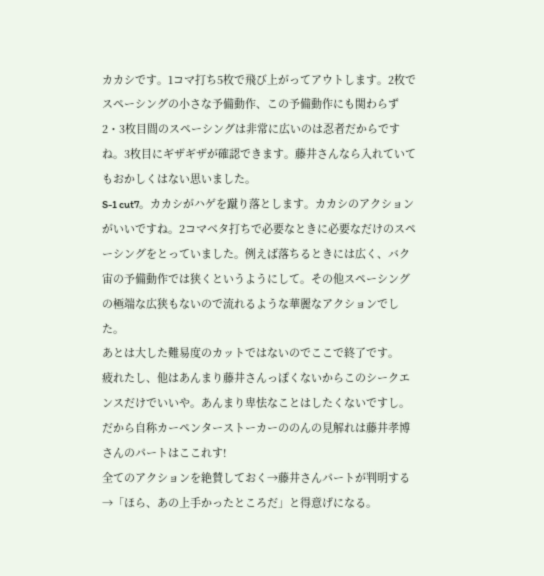カカシです。1コマ打ち5枚で飛び上がってアウトします。2枚でスペーシングの小さな予備動作、この予備動作にも関わらず2・3枚目間のスペーシングは非常に広いのは忍者だからですね。3枚目にギザギザが確認できます。藤井さんなら入れていてもおかしくはない思いました。
S-1 cut7。カカシがハゲを蹴り落とします。カカシのアクションがいいですね。2コマベタ打ちで必要なときに必要なだけのスペーシングをとっていました。例えば落ちるときには広く、バク宙の予備動作では狭くというようにして。その他スペーシングの極端な広狭もないので流れるような華麗なアクションでした。
あとは大した難易度のカットではないのでここで終了です。
疲れたし、他はあんまり藤井さんっぽくないからこのシークエンスだけでいいや。あんまり卑怯なことはしたくないですし。だから自称カーペンターストーカーののんの見解れは藤井孝博さんのパートはここれす!
全てのアクションを絶賛しておく→藤井さんパートが判明する→「ほら、あの上手かったところだ」と得意げになる。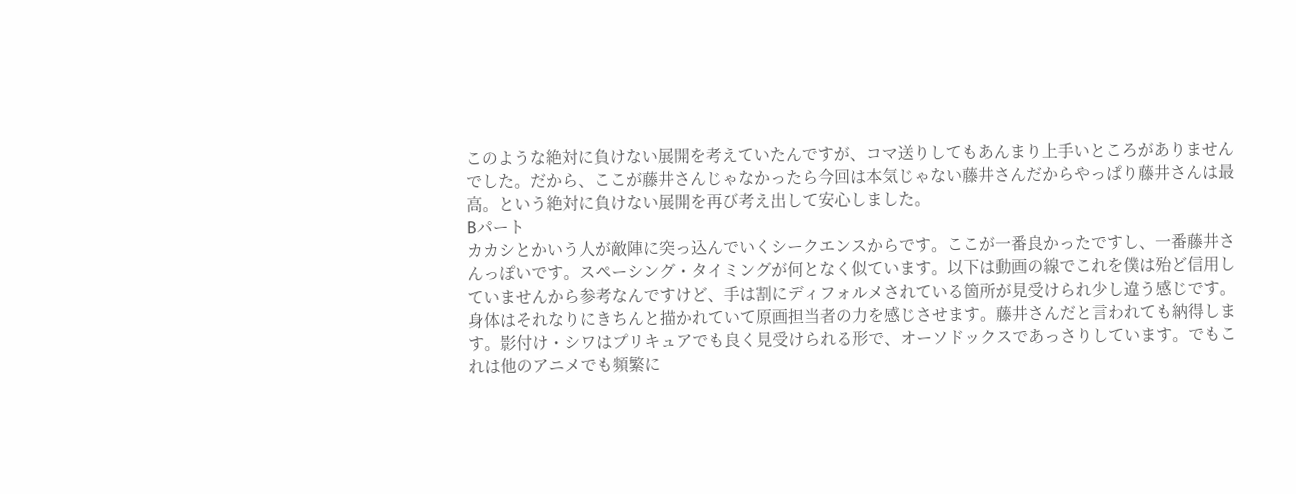このような絶対に負けない展開を考えていたんですが、コマ送りしてもあんまり上手いところがありませんでした。だから、ここが藤井さんじゃなかったら今回は本気じゃない藤井さんだからやっぱり藤井さんは最高。という絶対に負けない展開を再び考え出して安心しました。
Bパート
カカシとかいう人が敵陣に突っ込んでいくシークエンスからです。ここが一番良かったですし、一番藤井さんっぽいです。スペーシング・タイミングが何となく似ています。以下は動画の線でこれを僕は殆ど信用していませんから参考なんですけど、手は割にディフォルメされている箇所が見受けられ少し違う感じです。身体はそれなりにきちんと描かれていて原画担当者の力を感じさせます。藤井さんだと言われても納得します。影付け・シワはプリキュアでも良く見受けられる形で、オーソドックスであっさりしています。でもこれは他のアニメでも頻繁に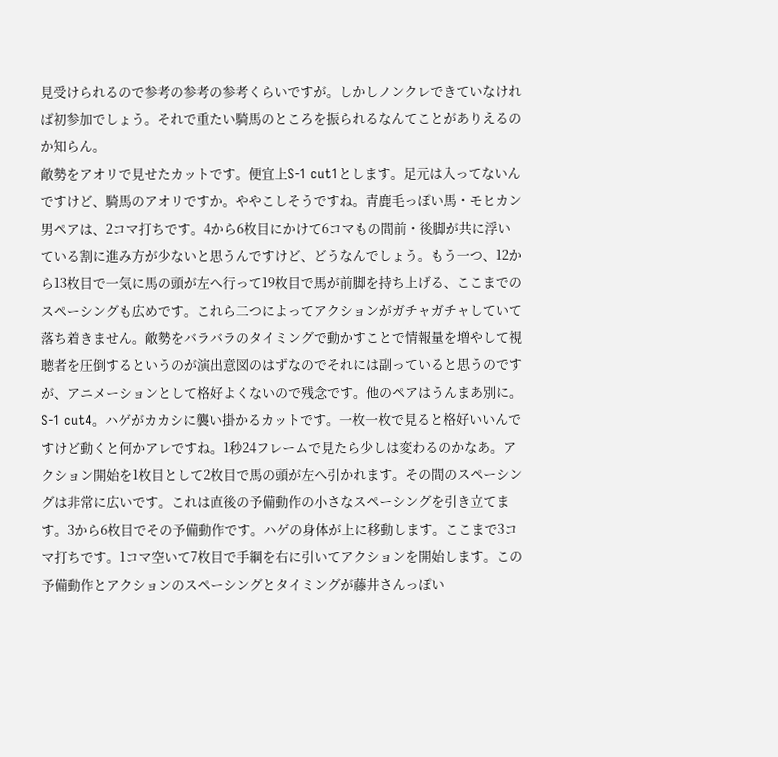見受けられるので参考の参考の参考くらいですが。しかしノンクレできていなければ初参加でしょう。それで重たい騎馬のところを振られるなんてことがありえるのか知らん。
敵勢をアオリで見せたカットです。便宜上S-1 cut1とします。足元は入ってないんですけど、騎馬のアオリですか。ややこしそうですね。青鹿毛っぽい馬・モヒカン男ペアは、2コマ打ちです。4から6枚目にかけて6コマもの間前・後脚が共に浮いている割に進み方が少ないと思うんですけど、どうなんでしょう。もう一つ、12から13枚目で一気に馬の頭が左へ行って19枚目で馬が前脚を持ち上げる、ここまでのスペーシングも広めです。これら二つによってアクションがガチャガチャしていて落ち着きません。敵勢をバラバラのタイミングで動かすことで情報量を増やして視聴者を圧倒するというのが演出意図のはずなのでそれには副っていると思うのですが、アニメーションとして格好よくないので残念です。他のペアはうんまあ別に。
S-1 cut4。ハゲがカカシに襲い掛かるカットです。一枚一枚で見ると格好いいんですけど動くと何かアレですね。1秒24フレームで見たら少しは変わるのかなあ。アクション開始を1枚目として2枚目で馬の頭が左へ引かれます。その間のスペーシングは非常に広いです。これは直後の予備動作の小さなスペーシングを引き立てます。3から6枚目でその予備動作です。ハゲの身体が上に移動します。ここまで3コマ打ちです。1コマ空いて7枚目で手綱を右に引いてアクションを開始します。この予備動作とアクションのスペーシングとタイミングが藤井さんっぽい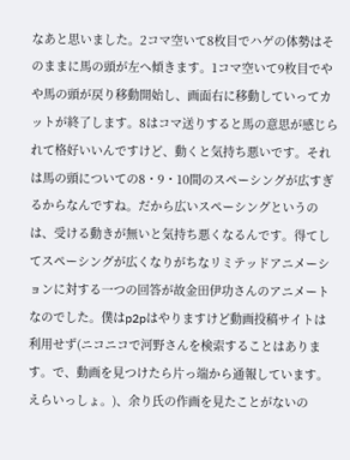なあと思いました。2コマ空いて8枚目でハゲの体勢はそのままに馬の頭が左へ傾きます。1コマ空いて9枚目でやや馬の頭が戻り移動開始し、画面右に移動していってカットが終了します。8はコマ送りすると馬の意思が感じられて格好いいんですけど、動くと気持ち悪いです。それは馬の頭についての8・9・10間のスペーシングが広すぎるからなんですね。だから広いスペーシングというのは、受ける動きが無いと気持ち悪くなるんです。得てしてスペーシングが広くなりがちなリミテッドアニメーションに対する一つの回答が故金田伊功さんのアニメートなのでした。僕はp2pはやりますけど動画投稿サイトは利用せず(ニコニコで河野さんを検索することはあります。で、動画を見つけたら片っ端から通報しています。えらいっしょ。)、余り氏の作画を見たことがないの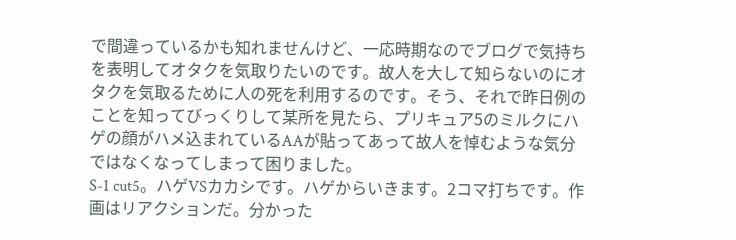で間違っているかも知れませんけど、一応時期なのでブログで気持ちを表明してオタクを気取りたいのです。故人を大して知らないのにオタクを気取るために人の死を利用するのです。そう、それで昨日例のことを知ってびっくりして某所を見たら、プリキュア5のミルクにハゲの顔がハメ込まれているAAが貼ってあって故人を悼むような気分ではなくなってしまって困りました。
S-1 cut5。ハゲVSカカシです。ハゲからいきます。2コマ打ちです。作画はリアクションだ。分かった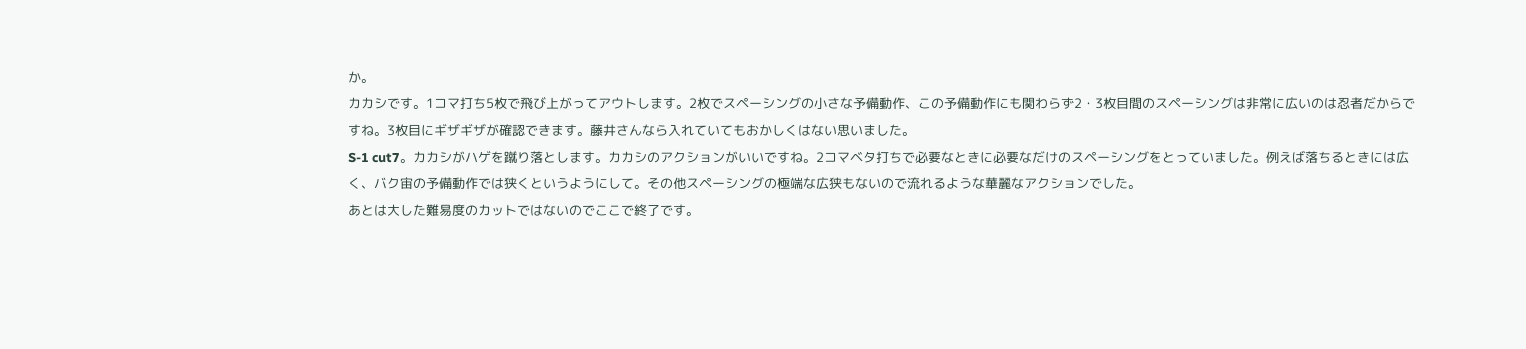か。
カカシです。1コマ打ち5枚で飛び上がってアウトします。2枚でスペーシングの小さな予備動作、この予備動作にも関わらず2・3枚目間のスペーシングは非常に広いのは忍者だからですね。3枚目にギザギザが確認できます。藤井さんなら入れていてもおかしくはない思いました。
S-1 cut7。カカシがハゲを蹴り落とします。カカシのアクションがいいですね。2コマベタ打ちで必要なときに必要なだけのスペーシングをとっていました。例えば落ちるときには広く、バク宙の予備動作では狭くというようにして。その他スペーシングの極端な広狭もないので流れるような華麗なアクションでした。
あとは大した難易度のカットではないのでここで終了です。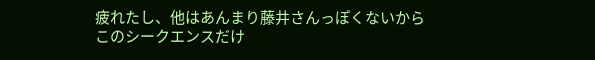疲れたし、他はあんまり藤井さんっぽくないからこのシークエンスだけ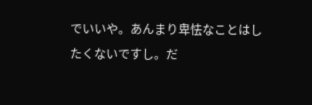でいいや。あんまり卑怯なことはしたくないですし。だ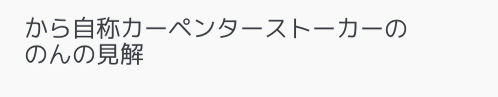から自称カーペンターストーカーののんの見解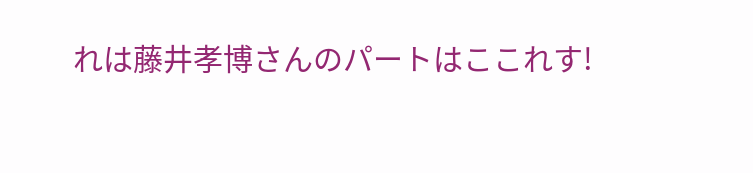れは藤井孝博さんのパートはここれす!